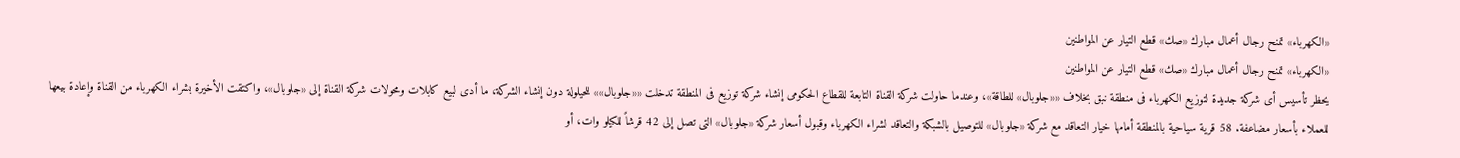«الكهرباء» تمنح رجال أعمال مبارك «صك» قطع التيار عن المواطنين
«الكهرباء» تمنح رجال أعمال مبارك «صك» قطع التيار عن المواطنين
يحظر تأسيس أى شركة جديدة لتوزيع الكهرباء فى منطقة نبق بخلاف ««جلوبال» للطاقة»، وعندما حاولت شركة القناة التابعة للقطاع الحكومى إنشاء شركة توزيع فى المنطقة تدخلت ««جلوبال»» للحيلولة دون إنشاء الشركة، ما أدى لبيع كابلات ومحولات شركة القناة إلى «جلوبال»، واكتقت الأخيرة بشراء الكهرباء من القناة وإعادة بيعها للعملاء بأسعار مضاعفة. 58 قرية سياحية بالمنطقة أمامها خيار التعاقد مع شركة «جلوبال» للتوصيل بالشبكة والتعاقد لشراء الكهرباء وقبول أسعار شركة «جلوبال» التى تصل إلى 42 قرشاً للكيلو وات، أو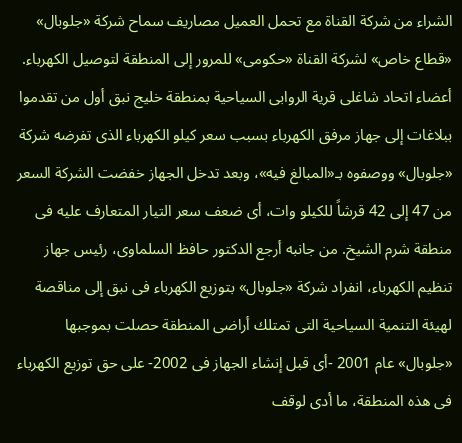الشراء من شركة القناة مع تحمل العميل مصاريف سماح شركة «جلوبال» «قطاع خاص» لشركة القناة «حكومى» للمرور إلى المنطقة لتوصيل الكهرباء. أعضاء اتحاد شاغلى قرية الروابى السياحية بمنطقة خليج نبق أول من تقدموا ببلاغات إلى جهاز مرفق الكهرباء بسبب سعر كيلو الكهرباء الذى تفرضه شركة «جلوبال» ووصفوه بـ«المبالغ فيه»، وبعد تدخل الجهاز خفضت الشركة السعر من 47 إلى 42 قرشاً للكيلو وات، أى ضعف سعر التيار المتعارف عليه فى منطقة شرم الشيخ. من جانبه أرجع الدكتور حافظ السلماوى، رئيس جهاز تنظيم الكهرباء، انفراد شركة «جلوبال» بتوزيع الكهرباء فى نبق إلى مناقصة لهيئة التنمية السياحية التى تمتلك أراضى المنطقة حصلت بموجبها «جلوبال» عام 2001 -أى قبل إنشاء الجهاز فى 2002- على حق توزيع الكهرباء فى هذه المنطقة، ما أدى لوقف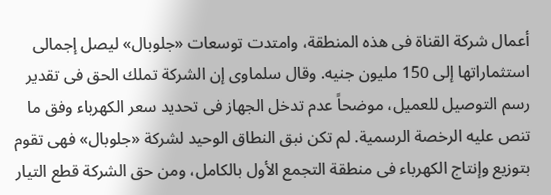أعمال شركة القناة فى هذه المنطقة، وامتدت توسعات «جلوبال» ليصل إجمالى استثماراتها إلى 150 مليون جنيه. وقال سلماوى إن الشركة تملك الحق فى تقدير رسم التوصيل للعميل، موضحاً عدم تدخل الجهاز فى تحديد سعر الكهرباء وفق ما تنص عليه الرخصة الرسمية. لم تكن نبق النطاق الوحيد لشركة «جلوبال» فهى تقوم بتوزيع وإنتاج الكهرباء فى منطقة التجمع الأول بالكامل، ومن حق الشركة قطع التيار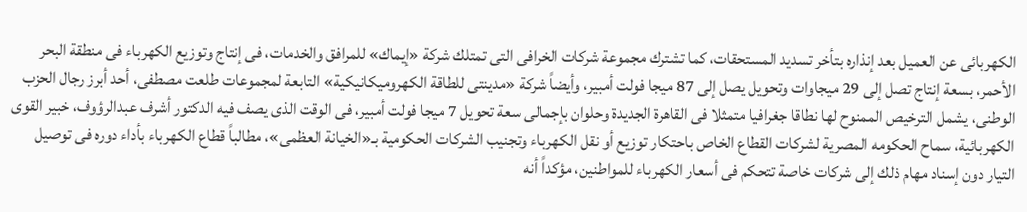الكهربائى عن العميل بعد إنذاره بتأخر تسديد المستحقات، كما تشترك مجموعة شركات الخرافى التى تمتلك شركة «إيماك» للمرافق والخدمات، فى إنتاج وتوزيع الكهرباء فى منطقة البحر الأحمر، بسعة إنتاج تصل إلى 29 ميجاوات وتحويل يصل إلى 87 ميجا فولت أمبير، وأيضاً شركة «مدينتى للطاقة الكهروميكانيكية» التابعة لمجموعات طلعت مصطفى، أحد أبرز رجال الحزب الوطنى، يشمل الترخيص الممنوح لها نطاقا جغرافيا متمثلا فى القاهرة الجديدة وحلوان بإجمالى سعة تحويل 7 ميجا فولت أمبير، فى الوقت الذى يصف فيه الدكتور أشرف عبدالرؤوف، خبير القوى الكهربائية، سماح الحكومه المصرية لشركات القطاع الخاص باحتكار توزيع أو نقل الكهرباء وتجنيب الشركات الحكومية بـ«الخيانة العظمى»، مطالباً قطاع الكهرباء بأداء دوره فى توصيل التيار دون إسناد مهام ذلك إلى شركات خاصة تتحكم فى أسعار الكهرباء للمواطنين، مؤكداً أنه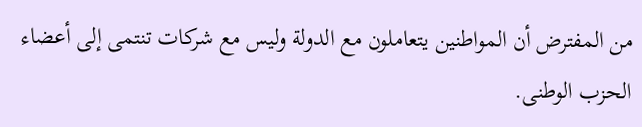من المفترض أن المواطنين يتعاملون مع الدولة وليس مع شركات تنتمى إلى أعضاء الحزب الوطنى.